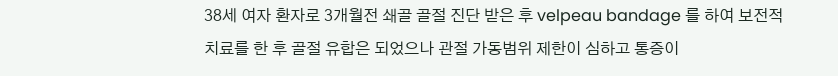38세 여자 환자로 3개월전 쇄골 골절 진단 받은 후 velpeau bandage 를 하여 보전적 치료를 한 후 골절 유합은 되었으나 관절 가동범위 제한이 심하고 통증이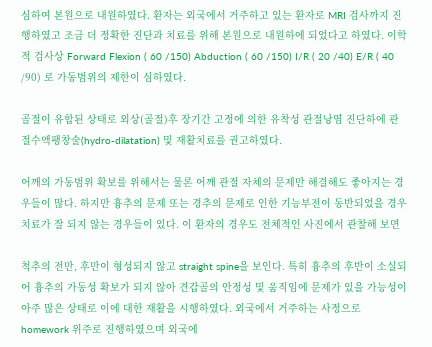심하여 본원으로 내원하였다. 환자는 외국에서 거주하고 있는 환자로 MRI 검사까지 진행하였고 조금 더 정확한 진단과 치료를 위해 본원으로 내원하에 되었다고 하였다. 이학적 검사상 Forward Flexion ( 60 /150) Abduction ( 60 /150) I/R ( 20 /40) E/R ( 40 /90) 로 가동범위의 제한이 심하였다.

골절이 유합된 상태로 외상(골절)후 장기간 고정에 의한 유착성 관절낭염 진단하에 관절수액팽창술(hydro-dilatation) 및 재활치료를 권고하였다.

어깨의 가동범위 확보를 위해서는 물론 어깨 관절 자체의 문제만 해결해도 좋아지는 경우들이 많다. 하지만 흉추의 문제 또는 경추의 문제로 인한 기능부전이 동반되었을 경우 치료가 잘 되지 않는 경우들이 있다. 이 환자의 경우도 전체적인 사진에서 관찰해 보면

척추의 전만, 후만이 형성되지 않고 straight spine을 보인다. 특히 흉추의 후반이 소실되어 흉추의 가동성 확보가 되지 않아 견갑골의 안정성 및 움직임에 문제가 있을 가능성이 아주 많은 상태로 이에 대한 재활을 시행하였다. 외국에서 거주하는 사정으로 homework 위주로 진행하였으며 외국에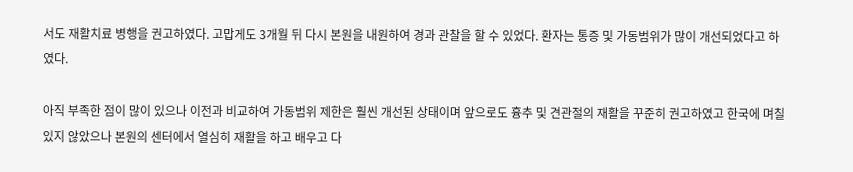서도 재활치료 병행을 권고하였다. 고맙게도 3개월 뒤 다시 본원을 내원하여 경과 관찰을 할 수 있었다. 환자는 통증 및 가동범위가 많이 개선되었다고 하였다.

아직 부족한 점이 많이 있으나 이전과 비교하여 가동범위 제한은 훨씬 개선된 상태이며 앞으로도 흉추 및 견관절의 재활을 꾸준히 권고하였고 한국에 며칠 있지 않았으나 본원의 센터에서 열심히 재활을 하고 배우고 다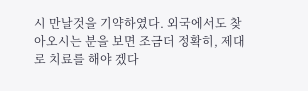시 만날것을 기약하였다. 외국에서도 찾아오시는 분을 보면 조금더 정확히, 제대로 치료를 해야 겠다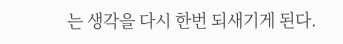는 생각을 다시 한번 되새기게 된다.